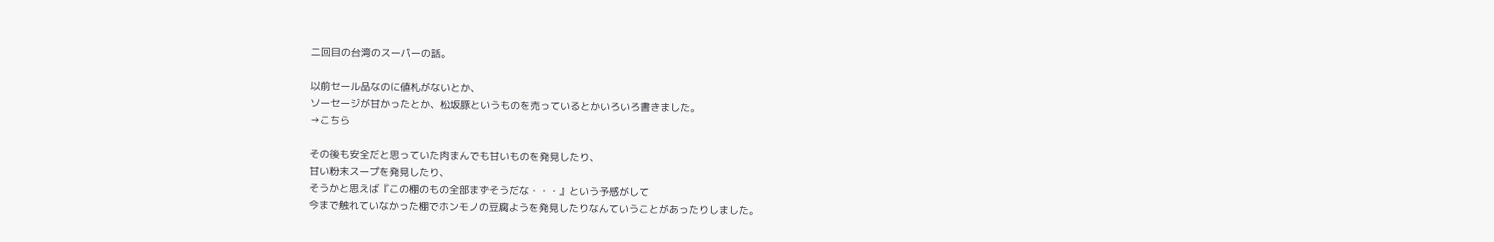二回目の台湾のスーパーの話。

以前セール品なのに値札がないとか、
ソーセージが甘かったとか、松坂豚というものを売っているとかいろいろ書きました。
→こちら

その後も安全だと思っていた肉まんでも甘いものを発見したり、
甘い粉末スープを発見したり、
そうかと思えば『この棚のもの全部まずそうだな・・・』という予感がして
今まで触れていなかった棚でホンモノの豆腐ようを発見したりなんていうことがあったりしました。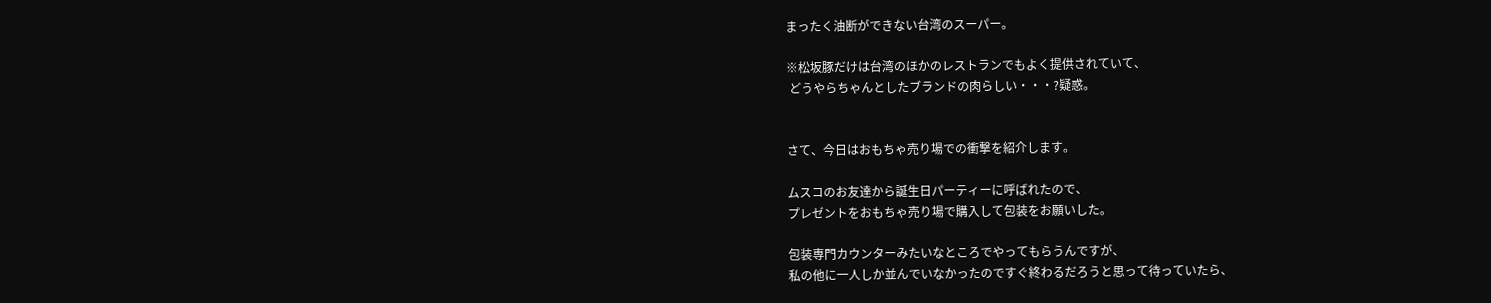まったく油断ができない台湾のスーパー。

※松坂豚だけは台湾のほかのレストランでもよく提供されていて、
 どうやらちゃんとしたブランドの肉らしい・・・?疑惑。


さて、今日はおもちゃ売り場での衝撃を紹介します。

ムスコのお友達から誕生日パーティーに呼ばれたので、
プレゼントをおもちゃ売り場で購入して包装をお願いした。

包装専門カウンターみたいなところでやってもらうんですが、
私の他に一人しか並んでいなかったのですぐ終わるだろうと思って待っていたら、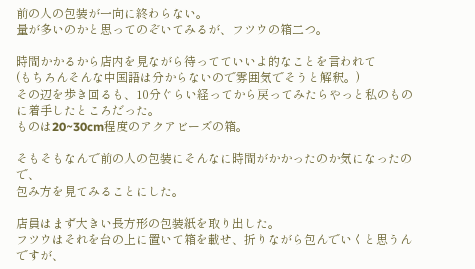前の人の包装が一向に終わらない。
量が多いのかと思ってのぞいてみるが、フツウの箱二つ。

時間かかるから店内を見ながら待ってていいよ的なことを言われて
(もちろんそんな中国語は分からないので雰囲気でそうと解釈。)
その辺を歩き回るも、10分ぐらい経ってから戻ってみたらやっと私のものに着手したところだった。
ものは20~30cm程度のアクアビーズの箱。

そもそもなんで前の人の包装にそんなに時間がかかったのか気になったので、
包み方を見てみることにした。

店員はまず大きい長方形の包装紙を取り出した。
フツウはそれを台の上に置いて箱を載せ、折りながら包んでいくと思うんですが、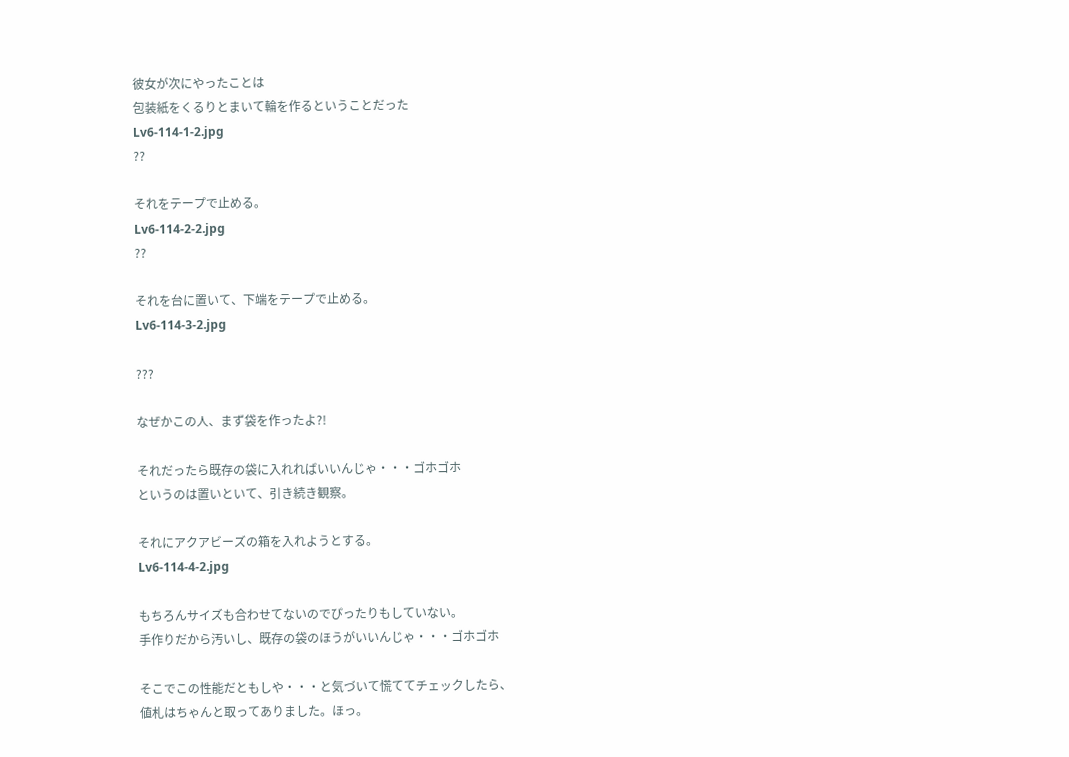彼女が次にやったことは
包装紙をくるりとまいて輪を作るということだった
Lv6-114-1-2.jpg
??

それをテープで止める。
Lv6-114-2-2.jpg
??

それを台に置いて、下端をテープで止める。
Lv6-114-3-2.jpg

???

なぜかこの人、まず袋を作ったよ?!

それだったら既存の袋に入れればいいんじゃ・・・ゴホゴホ
というのは置いといて、引き続き観察。

それにアクアビーズの箱を入れようとする。
Lv6-114-4-2.jpg

もちろんサイズも合わせてないのでぴったりもしていない。
手作りだから汚いし、既存の袋のほうがいいんじゃ・・・ゴホゴホ

そこでこの性能だともしや・・・と気づいて慌ててチェックしたら、
値札はちゃんと取ってありました。ほっ。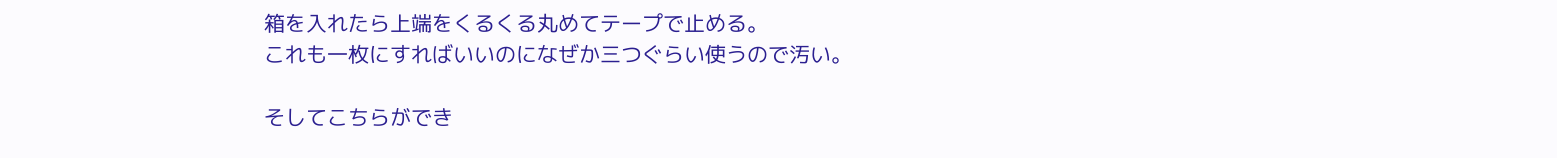箱を入れたら上端をくるくる丸めてテープで止める。
これも一枚にすればいいのになぜか三つぐらい使うので汚い。

そしてこちらができ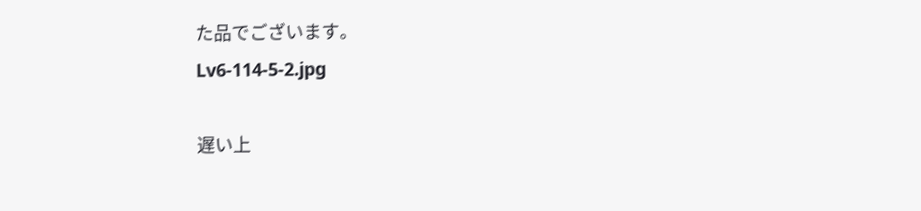た品でございます。
Lv6-114-5-2.jpg

遅い上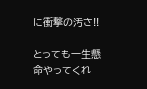に衝撃の汚さ!!

とっても一生懸命やってくれ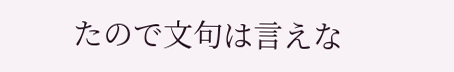たので文句は言えな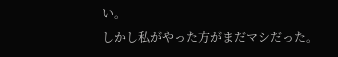い。
しかし私がやった方がまだマシだった。